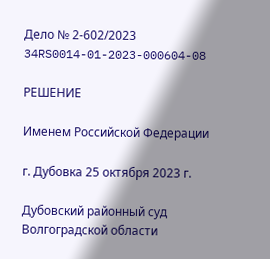Дело № 2-602/2023 34RS0014-01-2023-000604-08

РЕШЕНИЕ

Именем Российской Федерации

г. Дубовка 25 октября 2023 г.

Дубовский районный суд Волгоградской области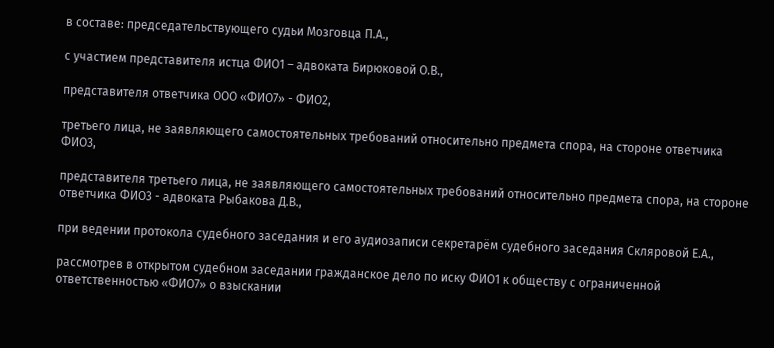в составе: председательствующего судьи Мозговца П.А.,

с участием представителя истца ФИО1 – адвоката Бирюковой О.В.,

представителя ответчика ООО «ФИО7» - ФИО2,

третьего лица, не заявляющего самостоятельных требований относительно предмета спора, на стороне ответчика ФИО3,

представителя третьего лица, не заявляющего самостоятельных требований относительно предмета спора, на стороне ответчика ФИО3 - адвоката Рыбакова Д.В.,

при ведении протокола судебного заседания и его аудиозаписи секретарём судебного заседания Скляровой Е.А.,

рассмотрев в открытом судебном заседании гражданское дело по иску ФИО1 к обществу с ограниченной ответственностью «ФИО7» о взыскании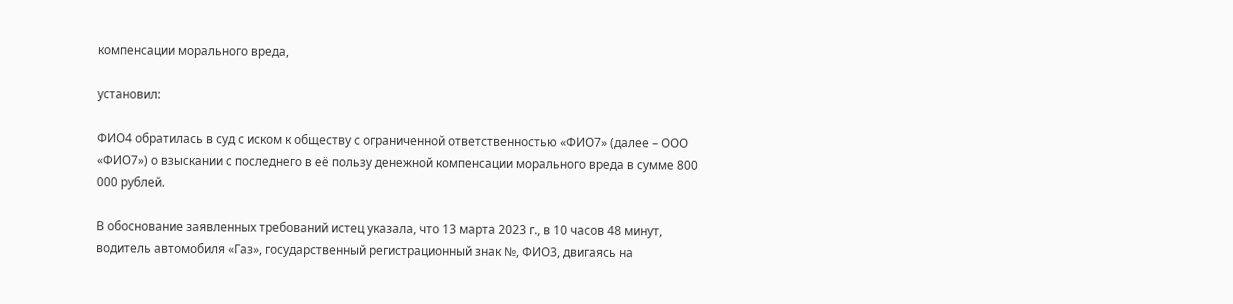компенсации морального вреда,

установил:

ФИО4 обратилась в суд с иском к обществу с ограниченной ответственностью «ФИО7» (далее – ООО «ФИО7») о взыскании с последнего в её пользу денежной компенсации морального вреда в сумме 800 000 рублей.

В обоснование заявленных требований истец указала, что 13 марта 2023 г., в 10 часов 48 минут, водитель автомобиля «Газ», государственный регистрационный знак №, ФИО3, двигаясь на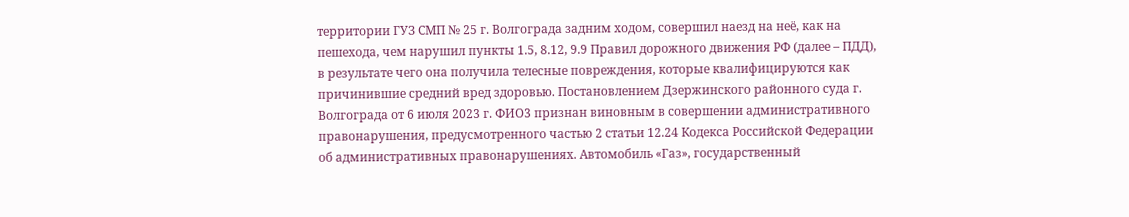территории ГУЗ СМП № 25 г. Волгограда задним ходом, совершил наезд на неё, как на пешехода, чем нарушил пункты 1.5, 8.12, 9.9 Правил дорожного движения РФ (далее – ПДД), в результате чего она получила телесные повреждения, которые квалифицируются как причинившие средний вред здоровью. Постановлением Дзержинского районного суда г. Волгограда от 6 июля 2023 г. ФИО3 признан виновным в совершении административного правонарушения, предусмотренного частью 2 статьи 12.24 Кодекса Российской Федерации об административных правонарушениях. Автомобиль «Газ», государственный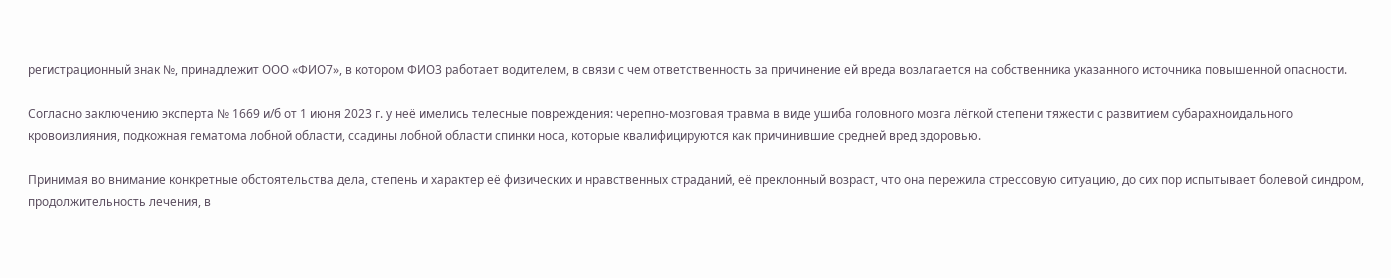регистрационный знак №, принадлежит ООО «ФИО7», в котором ФИО3 работает водителем, в связи с чем ответственность за причинение ей вреда возлагается на собственника указанного источника повышенной опасности.

Согласно заключению эксперта № 1669 и/б от 1 июня 2023 г. у неё имелись телесные повреждения: черепно-мозговая травма в виде ушиба головного мозга лёгкой степени тяжести с развитием субарахноидального кровоизлияния, подкожная гематома лобной области, ссадины лобной области спинки носа, которые квалифицируются как причинившие средней вред здоровью.

Принимая во внимание конкретные обстоятельства дела, степень и характер её физических и нравственных страданий, её преклонный возраст, что она пережила стрессовую ситуацию, до сих пор испытывает болевой синдром, продолжительность лечения, в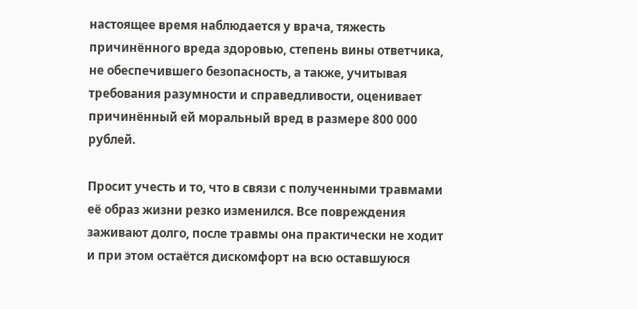настоящее время наблюдается у врача, тяжесть причинённого вреда здоровью, степень вины ответчика, не обеспечившего безопасность, а также, учитывая требования разумности и справедливости, оценивает причинённый ей моральный вред в размере 800 000 рублей.

Просит учесть и то, что в связи с полученными травмами её образ жизни резко изменился. Все повреждения заживают долго, после травмы она практически не ходит и при этом остаётся дискомфорт на всю оставшуюся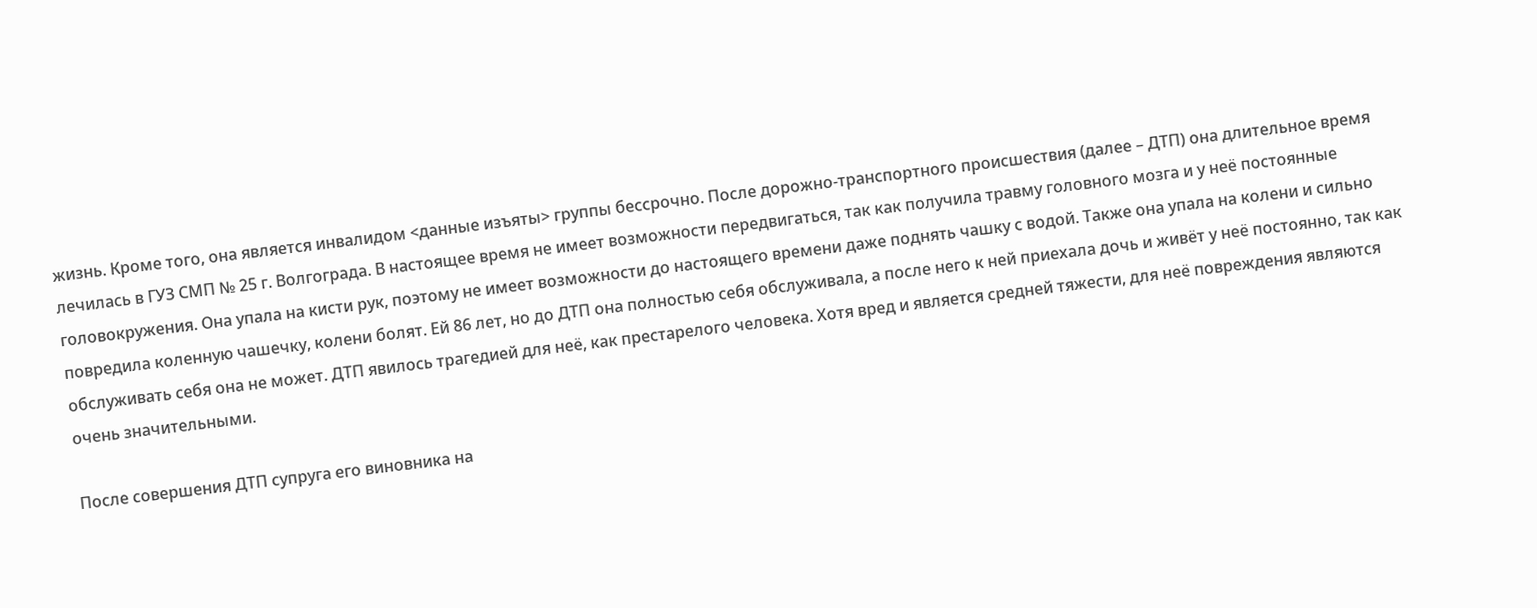жизнь. Кроме того, она является инвалидом <данные изъяты> группы бессрочно. После дорожно-транспортного происшествия (далее – ДТП) она длительное время лечилась в ГУЗ СМП № 25 г. Волгограда. В настоящее время не имеет возможности передвигаться, так как получила травму головного мозга и у неё постоянные головокружения. Она упала на кисти рук, поэтому не имеет возможности до настоящего времени даже поднять чашку с водой. Также она упала на колени и сильно повредила коленную чашечку, колени болят. Ей 86 лет, но до ДТП она полностью себя обслуживала, а после него к ней приехала дочь и живёт у неё постоянно, так как обслуживать себя она не может. ДТП явилось трагедией для неё, как престарелого человека. Хотя вред и является средней тяжести, для неё повреждения являются очень значительными.

После совершения ДТП супруга его виновника на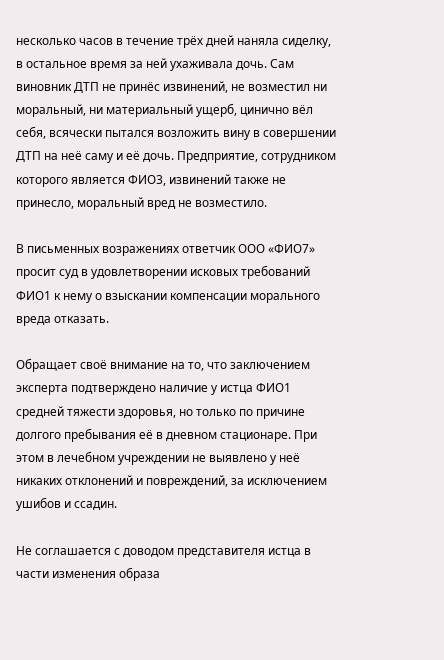несколько часов в течение трёх дней наняла сиделку, в остальное время за ней ухаживала дочь. Сам виновник ДТП не принёс извинений, не возместил ни моральный, ни материальный ущерб, цинично вёл себя, всячески пытался возложить вину в совершении ДТП на неё саму и её дочь. Предприятие, сотрудником которого является ФИО3, извинений также не принесло, моральный вред не возместило.

В письменных возражениях ответчик ООО «ФИО7» просит суд в удовлетворении исковых требований ФИО1 к нему о взыскании компенсации морального вреда отказать.

Обращает своё внимание на то, что заключением эксперта подтверждено наличие у истца ФИО1 средней тяжести здоровья, но только по причине долгого пребывания её в дневном стационаре. При этом в лечебном учреждении не выявлено у неё никаких отклонений и повреждений, за исключением ушибов и ссадин.

Не соглашается с доводом представителя истца в части изменения образа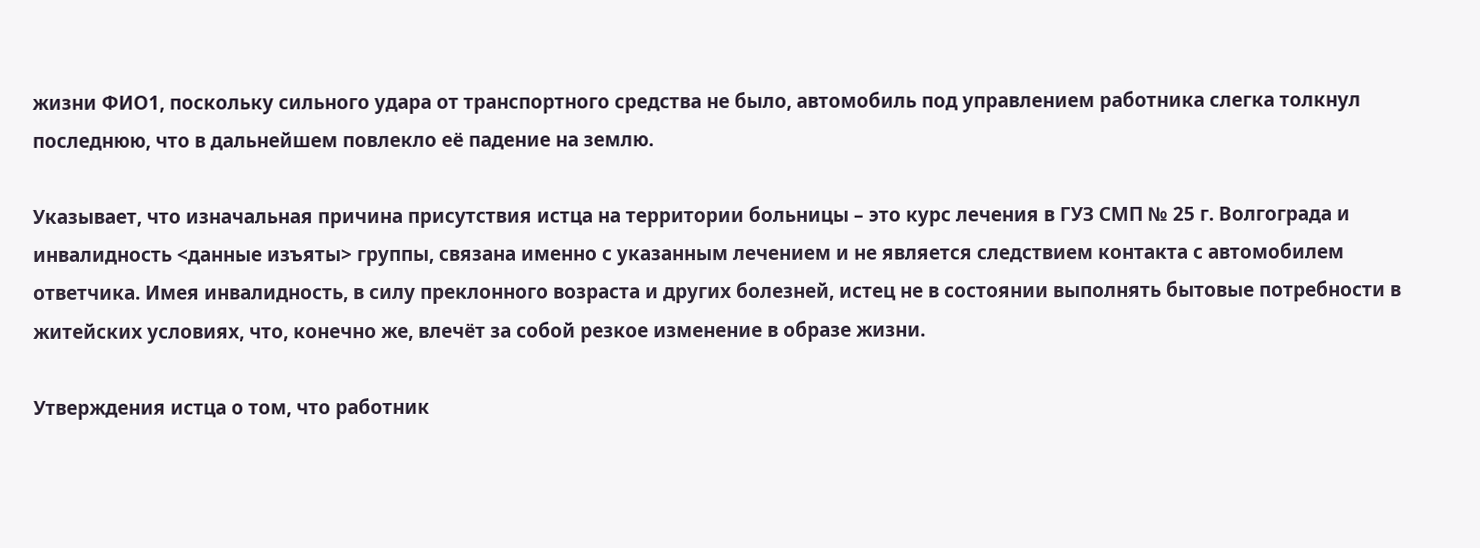жизни ФИО1, поскольку сильного удара от транспортного средства не было, автомобиль под управлением работника слегка толкнул последнюю, что в дальнейшем повлекло её падение на землю.

Указывает, что изначальная причина присутствия истца на территории больницы – это курс лечения в ГУЗ СМП № 25 г. Волгограда и инвалидность <данные изъяты> группы, связана именно с указанным лечением и не является следствием контакта с автомобилем ответчика. Имея инвалидность, в силу преклонного возраста и других болезней, истец не в состоянии выполнять бытовые потребности в житейских условиях, что, конечно же, влечёт за собой резкое изменение в образе жизни.

Утверждения истца о том, что работник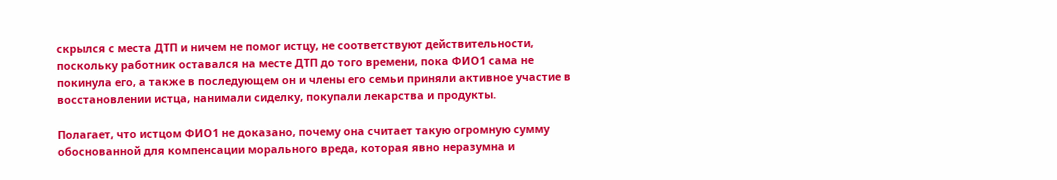скрылся с места ДТП и ничем не помог истцу, не соответствуют действительности, поскольку работник оставался на месте ДТП до того времени, пока ФИО1 сама не покинула его, а также в последующем он и члены его семьи приняли активное участие в восстановлении истца, нанимали сиделку, покупали лекарства и продукты.

Полагает, что истцом ФИО1 не доказано, почему она считает такую огромную сумму обоснованной для компенсации морального вреда, которая явно неразумна и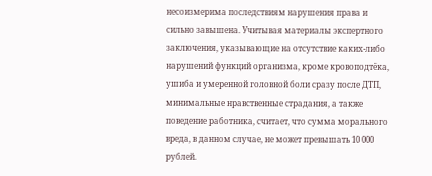несоизмерима последствиям нарушения права и сильно завышена. Учитывая материалы экспертного заключения, указывающие на отсутствие каких-либо нарушений функций организма, кроме кровоподтёка, ушиба и умеренной головной боли сразу после ДТП, минимальные нравственные страдания, а также поведение работника, считает, что сумма морального вреда, в данном случае, не может превышать 10 000 рублей.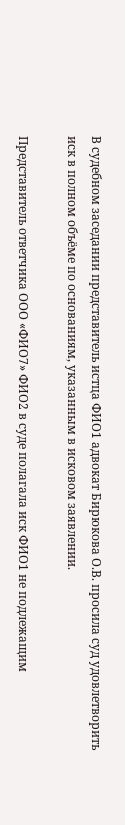В судебном заседании представитель истца ФИО1 адвокат Бирюкова О.В. просила суд удовлетворить иск в полном объёме по основаниям, указанным в исковом заявлении.

Представитель ответчика ООО «ФИО7» ФИО2 в суде полагала иск ФИО1 не подлежащим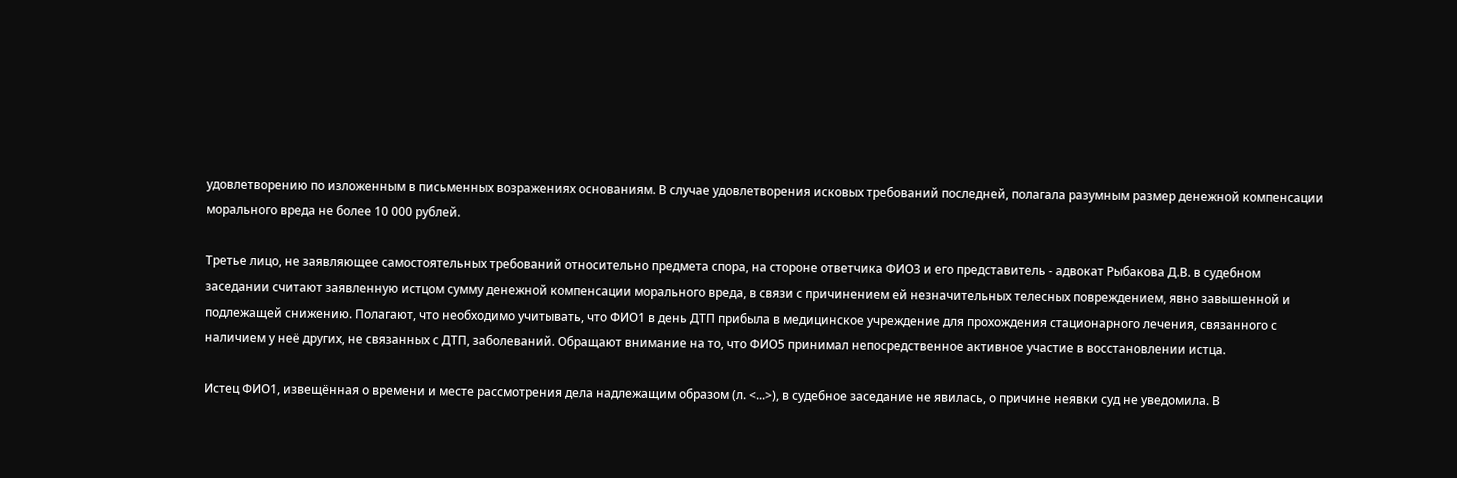удовлетворению по изложенным в письменных возражениях основаниям. В случае удовлетворения исковых требований последней, полагала разумным размер денежной компенсации морального вреда не более 10 000 рублей.

Третье лицо, не заявляющее самостоятельных требований относительно предмета спора, на стороне ответчика ФИО3 и его представитель - адвокат Рыбакова Д.В. в судебном заседании считают заявленную истцом сумму денежной компенсации морального вреда, в связи с причинением ей незначительных телесных повреждением, явно завышенной и подлежащей снижению. Полагают, что необходимо учитывать, что ФИО1 в день ДТП прибыла в медицинское учреждение для прохождения стационарного лечения, связанного с наличием у неё других, не связанных с ДТП, заболеваний. Обращают внимание на то, что ФИО5 принимал непосредственное активное участие в восстановлении истца.

Истец ФИО1, извещённая о времени и месте рассмотрения дела надлежащим образом (л. <...>), в судебное заседание не явилась, о причине неявки суд не уведомила. В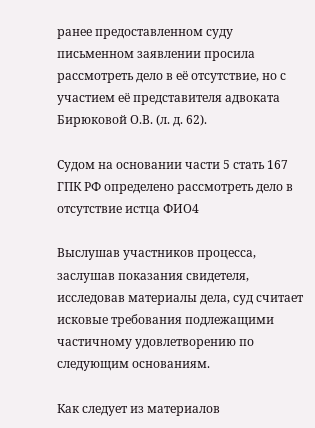ранее предоставленном суду письменном заявлении просила рассмотреть дело в её отсутствие, но с участием её представителя адвоката Бирюковой О.В. (л. д. 62).

Судом на основании части 5 стать 167 ГПК РФ определено рассмотреть дело в отсутствие истца ФИО4

Выслушав участников процесса, заслушав показания свидетеля, исследовав материалы дела, суд считает исковые требования подлежащими частичному удовлетворению по следующим основаниям.

Как следует из материалов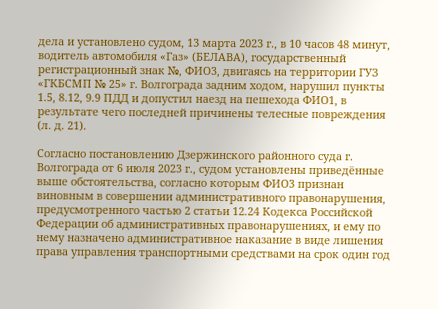дела и установлено судом, 13 марта 2023 г., в 10 часов 48 минут, водитель автомобиля «Газ» (БЕЛАВА), государственный регистрационный знак №, ФИО3, двигаясь на территории ГУЗ «ГКБСМП № 25» г. Волгограда задним ходом, нарушил пункты 1.5, 8.12, 9.9 ПДД и допустил наезд на пешехода ФИО1, в результате чего последней причинены телесные повреждения (л. д. 21).

Согласно постановлению Дзержинского районного суда г. Волгограда от 6 июля 2023 г., судом установлены приведённые выше обстоятельства, согласно которым ФИО3 признан виновным в совершении административного правонарушения, предусмотренного частью 2 статьи 12.24 Кодекса Российской Федерации об административных правонарушениях, и ему по нему назначено административное наказание в виде лишения права управления транспортными средствами на срок один год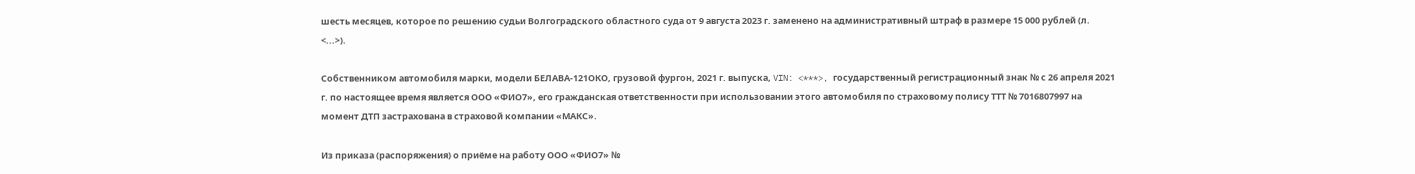шесть месяцев, которое по решению судьи Волгоградского областного суда от 9 августа 2023 г. заменено на административный штраф в размере 15 000 рублей (л. <...>).

Собственником автомобиля марки, модели БЕЛАВА-121ОКО, грузовой фургон, 2021 г. выпуска, VIN: <***>, государственный регистрационный знак № с 26 апреля 2021 г. по настоящее время является ООО «ФИО7», его гражданская ответственности при использовании этого автомобиля по страховому полису ТТТ № 7016807997 на момент ДТП застрахована в страховой компании «МАКС».

Из приказа (распоряжения) о приёме на работу ООО «ФИО7» №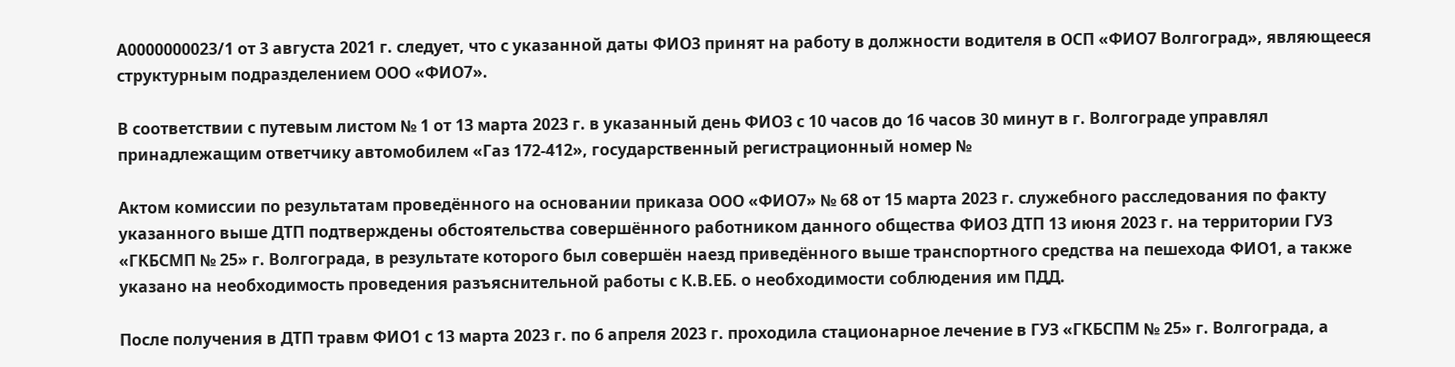А0000000023/1 от 3 августа 2021 г. следует, что с указанной даты ФИО3 принят на работу в должности водителя в ОСП «ФИО7 Волгоград», являющееся структурным подразделением ООО «ФИО7».

В соответствии с путевым листом № 1 от 13 марта 2023 г. в указанный день ФИО3 с 10 часов до 16 часов 30 минут в г. Волгограде управлял принадлежащим ответчику автомобилем «Газ 172-412», государственный регистрационный номер №

Актом комиссии по результатам проведённого на основании приказа ООО «ФИО7» № 68 от 15 марта 2023 г. служебного расследования по факту указанного выше ДТП подтверждены обстоятельства совершённого работником данного общества ФИО3 ДТП 13 июня 2023 г. на территории ГУЗ «ГКБСМП № 25» г. Волгограда, в результате которого был совершён наезд приведённого выше транспортного средства на пешехода ФИО1, а также указано на необходимость проведения разъяснительной работы с К.В.ЕБ. о необходимости соблюдения им ПДД.

После получения в ДТП травм ФИО1 с 13 марта 2023 г. по 6 апреля 2023 г. проходила стационарное лечение в ГУЗ «ГКБСПМ № 25» г. Волгограда, а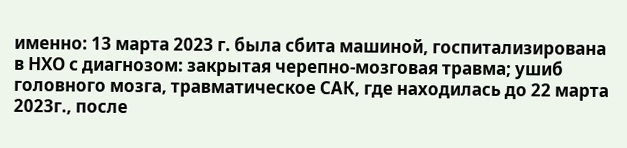именно: 13 марта 2023 г. была сбита машиной, госпитализирована в НХО с диагнозом: закрытая черепно-мозговая травма; ушиб головного мозга, травматическое САК, где находилась до 22 марта 2023г., после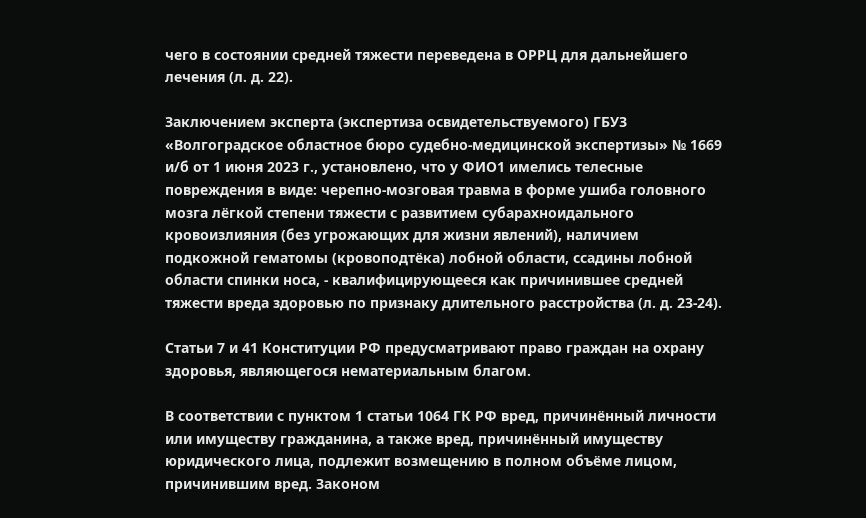чего в состоянии средней тяжести переведена в ОРРЦ для дальнейшего лечения (л. д. 22).

Заключением эксперта (экспертиза освидетельствуемого) ГБУЗ «Волгоградское областное бюро судебно-медицинской экспертизы» № 1669 и/б от 1 июня 2023 г., установлено, что у ФИО1 имелись телесные повреждения в виде: черепно-мозговая травма в форме ушиба головного мозга лёгкой степени тяжести с развитием субарахноидального кровоизлияния (без угрожающих для жизни явлений), наличием подкожной гематомы (кровоподтёка) лобной области, ссадины лобной области спинки носа, - квалифицирующееся как причинившее средней тяжести вреда здоровью по признаку длительного расстройства (л. д. 23-24).

Статьи 7 и 41 Конституции РФ предусматривают право граждан на охрану здоровья, являющегося нематериальным благом.

В соответствии с пунктом 1 статьи 1064 ГК РФ вред, причинённый личности или имуществу гражданина, а также вред, причинённый имуществу юридического лица, подлежит возмещению в полном объёме лицом, причинившим вред. Законом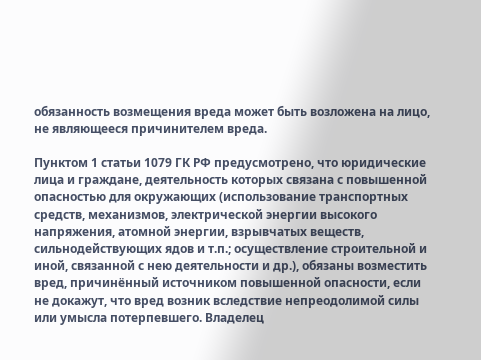обязанность возмещения вреда может быть возложена на лицо, не являющееся причинителем вреда.

Пунктом 1 статьи 1079 ГК РФ предусмотрено, что юридические лица и граждане, деятельность которых связана с повышенной опасностью для окружающих (использование транспортных средств, механизмов, электрической энергии высокого напряжения, атомной энергии, взрывчатых веществ, сильнодействующих ядов и т.п.; осуществление строительной и иной, связанной с нею деятельности и др.), обязаны возместить вред, причинённый источником повышенной опасности, если не докажут, что вред возник вследствие непреодолимой силы или умысла потерпевшего. Владелец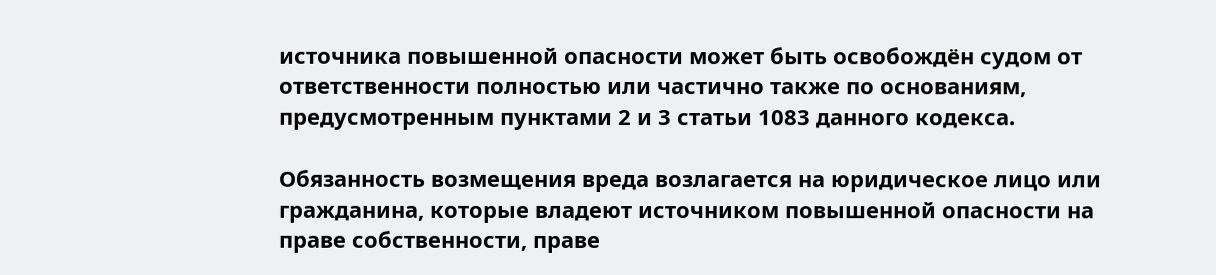источника повышенной опасности может быть освобождён судом от ответственности полностью или частично также по основаниям, предусмотренным пунктами 2 и 3 статьи 1083 данного кодекса.

Обязанность возмещения вреда возлагается на юридическое лицо или гражданина, которые владеют источником повышенной опасности на праве собственности, праве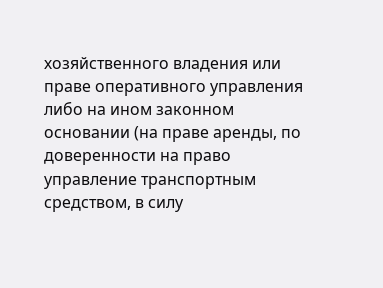хозяйственного владения или праве оперативного управления либо на ином законном основании (на праве аренды, по доверенности на право управление транспортным средством, в силу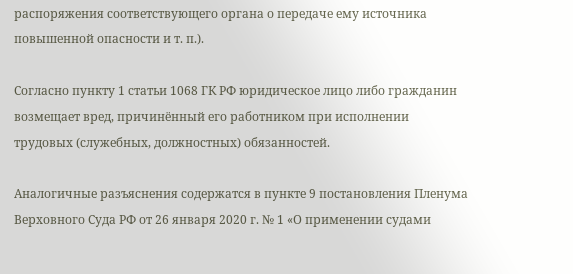распоряжения соответствующего органа о передаче ему источника повышенной опасности и т. п.).

Согласно пункту 1 статьи 1068 ГК РФ юридическое лицо либо гражданин возмещает вред, причинённый его работником при исполнении трудовых (служебных, должностных) обязанностей.

Аналогичные разъяснения содержатся в пункте 9 постановления Пленума Верховного Суда РФ от 26 января 2020 г. № 1 «О применении судами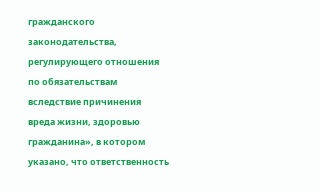гражданского законодательства, регулирующего отношения по обязательствам вследствие причинения вреда жизни, здоровью гражданина», в котором указано, что ответственность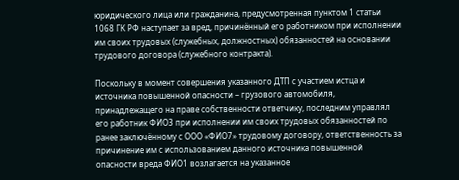юридического лица или гражданина, предусмотренная пунктом 1 статьи 1068 ГК РФ наступает за вред, причинённый его работником при исполнении им своих трудовых (служебных, должностных) обязанностей на основании трудового договора (служебного контракта).

Поскольку в момент совершения указанного ДТП с участием истца и источника повышенной опасности – грузового автомобиля, принадлежащего на праве собственности ответчику, последним управлял его работник ФИО3 при исполнении им своих трудовых обязанностей по ранее заключённому с ООО «ФИО7» трудовому договору, ответственность за причинение им с использованием данного источника повышенной опасности вреда ФИО1 возлагается на указанное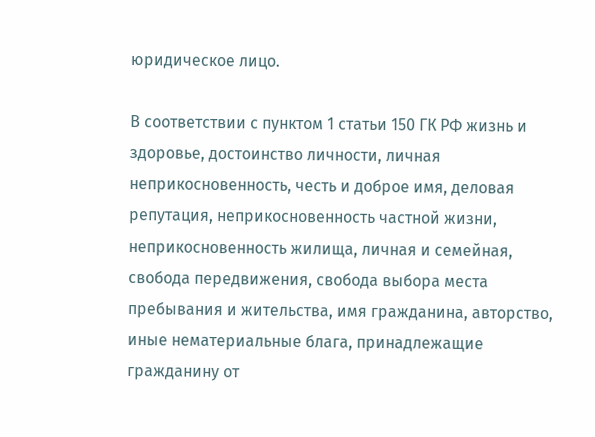юридическое лицо.

В соответствии с пунктом 1 статьи 150 ГК РФ жизнь и здоровье, достоинство личности, личная неприкосновенность, честь и доброе имя, деловая репутация, неприкосновенность частной жизни, неприкосновенность жилища, личная и семейная, свобода передвижения, свобода выбора места пребывания и жительства, имя гражданина, авторство, иные нематериальные блага, принадлежащие гражданину от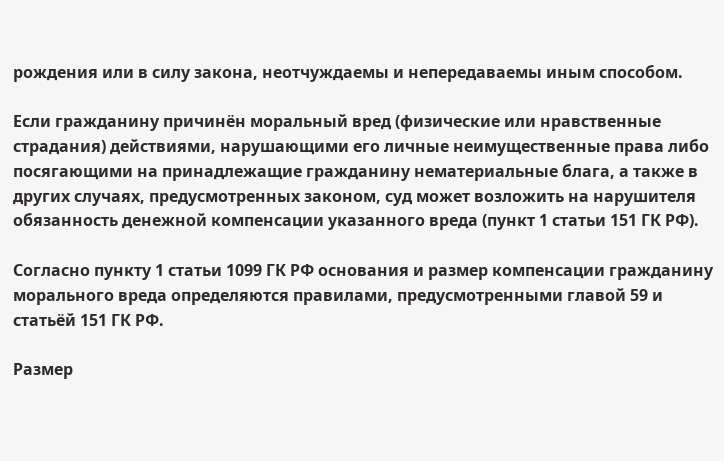рождения или в силу закона, неотчуждаемы и непередаваемы иным способом.

Если гражданину причинён моральный вред (физические или нравственные страдания) действиями, нарушающими его личные неимущественные права либо посягающими на принадлежащие гражданину нематериальные блага, а также в других случаях, предусмотренных законом, суд может возложить на нарушителя обязанность денежной компенсации указанного вреда (пункт 1 статьи 151 ГК РФ).

Согласно пункту 1 статьи 1099 ГК РФ основания и размер компенсации гражданину морального вреда определяются правилами, предусмотренными главой 59 и статьёй 151 ГК РФ.

Размер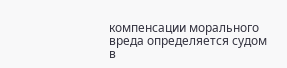компенсации морального вреда определяется судом в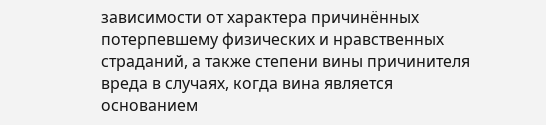зависимости от характера причинённых потерпевшему физических и нравственных страданий, а также степени вины причинителя вреда в случаях, когда вина является основанием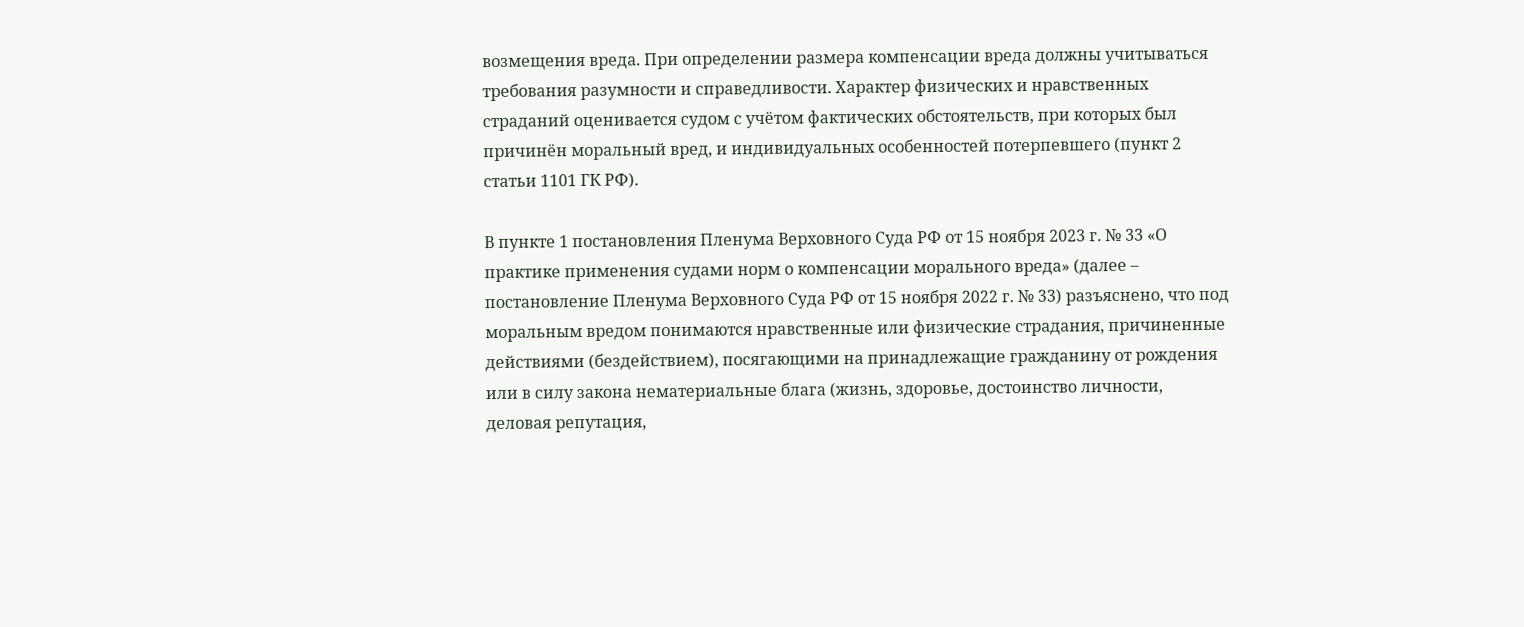возмещения вреда. При определении размера компенсации вреда должны учитываться требования разумности и справедливости. Характер физических и нравственных страданий оценивается судом с учётом фактических обстоятельств, при которых был причинён моральный вред, и индивидуальных особенностей потерпевшего (пункт 2 статьи 1101 ГК РФ).

В пункте 1 постановления Пленума Верховного Суда РФ от 15 ноября 2023 г. № 33 «О практике применения судами норм о компенсации морального вреда» (далее – постановление Пленума Верховного Суда РФ от 15 ноября 2022 г. № 33) разъяснено, что под моральным вредом понимаются нравственные или физические страдания, причиненные действиями (бездействием), посягающими на принадлежащие гражданину от рождения или в силу закона нематериальные блага (жизнь, здоровье, достоинство личности, деловая репутация,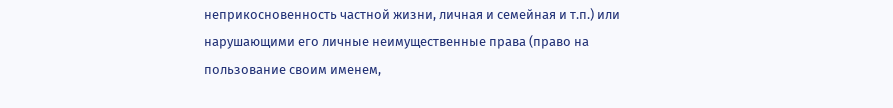неприкосновенность частной жизни, личная и семейная и т.п.) или нарушающими его личные неимущественные права (право на пользование своим именем,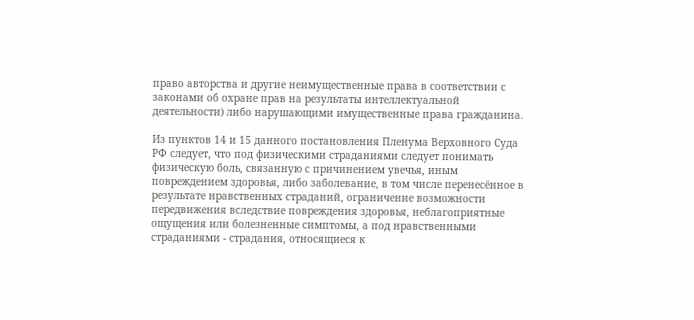право авторства и другие неимущественные права в соответствии с законами об охране прав на результаты интеллектуальной деятельности) либо нарушающими имущественные права гражданина.

Из пунктов 14 и 15 данного постановления Пленума Верховного Суда РФ следует, что под физическими страданиями следует понимать физическую боль, связанную с причинением увечья, иным повреждением здоровья, либо заболевание, в том числе перенесённое в результате нравственных страданий, ограничение возможности передвижения вследствие повреждения здоровья, неблагоприятные ощущения или болезненные симптомы, а под нравственными страданиями - страдания, относящиеся к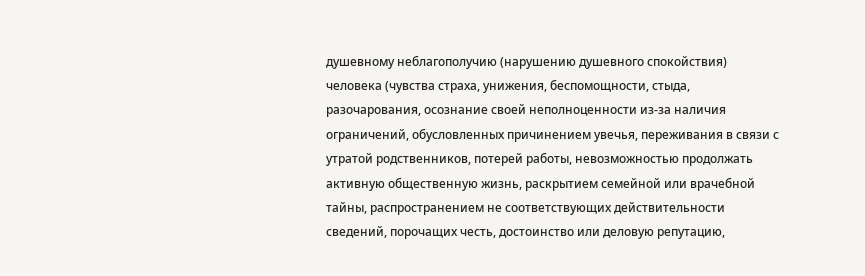душевному неблагополучию (нарушению душевного спокойствия) человека (чувства страха, унижения, беспомощности, стыда, разочарования, осознание своей неполноценности из-за наличия ограничений, обусловленных причинением увечья, переживания в связи с утратой родственников, потерей работы, невозможностью продолжать активную общественную жизнь, раскрытием семейной или врачебной тайны, распространением не соответствующих действительности сведений, порочащих честь, достоинство или деловую репутацию,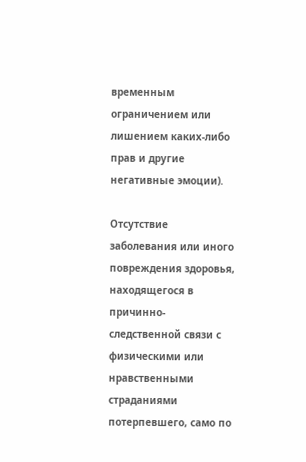временным ограничением или лишением каких-либо прав и другие негативные эмоции).

Отсутствие заболевания или иного повреждения здоровья, находящегося в причинно-следственной связи с физическими или нравственными страданиями потерпевшего, само по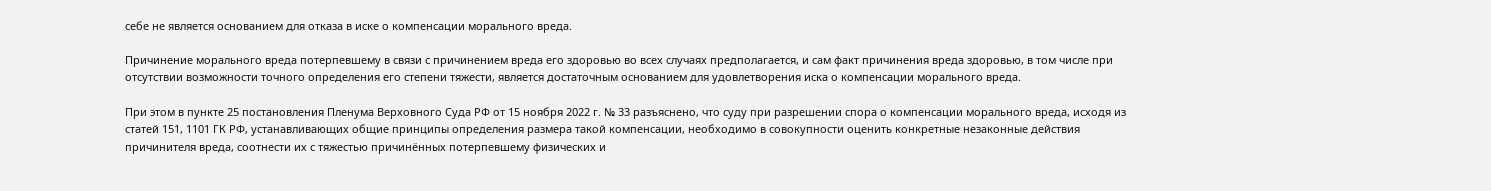себе не является основанием для отказа в иске о компенсации морального вреда.

Причинение морального вреда потерпевшему в связи с причинением вреда его здоровью во всех случаях предполагается, и сам факт причинения вреда здоровью, в том числе при отсутствии возможности точного определения его степени тяжести, является достаточным основанием для удовлетворения иска о компенсации морального вреда.

При этом в пункте 25 постановления Пленума Верховного Суда РФ от 15 ноября 2022 г. № 33 разъяснено, что суду при разрешении спора о компенсации морального вреда, исходя из статей 151, 1101 ГК РФ, устанавливающих общие принципы определения размера такой компенсации, необходимо в совокупности оценить конкретные незаконные действия причинителя вреда, соотнести их с тяжестью причинённых потерпевшему физических и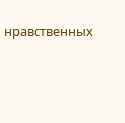нравственных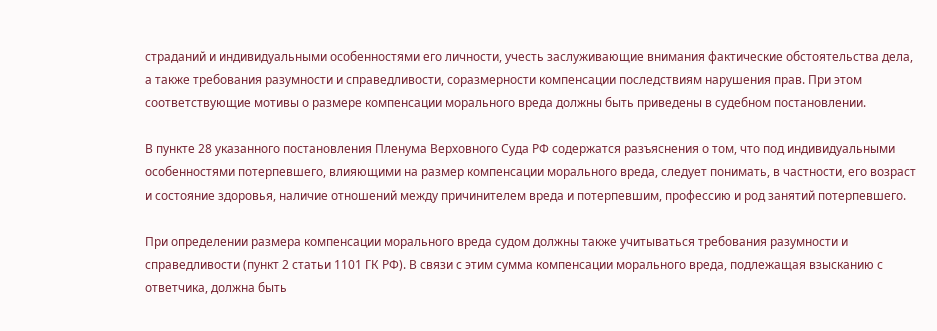страданий и индивидуальными особенностями его личности, учесть заслуживающие внимания фактические обстоятельства дела, а также требования разумности и справедливости, соразмерности компенсации последствиям нарушения прав. При этом соответствующие мотивы о размере компенсации морального вреда должны быть приведены в судебном постановлении.

В пункте 28 указанного постановления Пленума Верховного Суда РФ содержатся разъяснения о том, что под индивидуальными особенностями потерпевшего, влияющими на размер компенсации морального вреда, следует понимать, в частности, его возраст и состояние здоровья, наличие отношений между причинителем вреда и потерпевшим, профессию и род занятий потерпевшего.

При определении размера компенсации морального вреда судом должны также учитываться требования разумности и справедливости (пункт 2 статьи 1101 ГК РФ). В связи с этим сумма компенсации морального вреда, подлежащая взысканию с ответчика, должна быть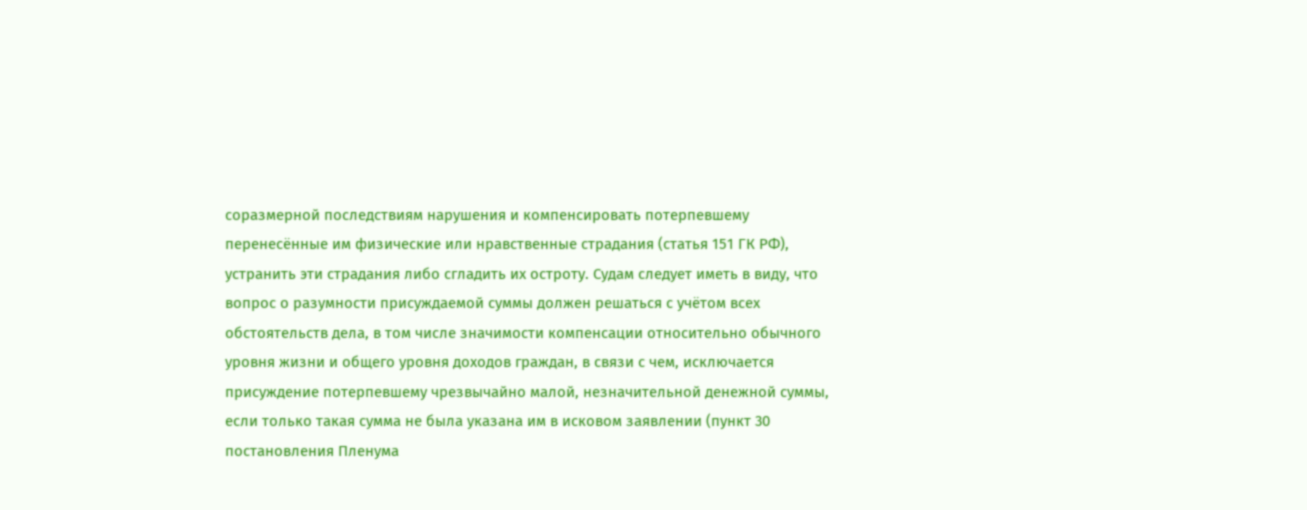соразмерной последствиям нарушения и компенсировать потерпевшему перенесённые им физические или нравственные страдания (статья 151 ГК РФ), устранить эти страдания либо сгладить их остроту. Судам следует иметь в виду, что вопрос о разумности присуждаемой суммы должен решаться с учётом всех обстоятельств дела, в том числе значимости компенсации относительно обычного уровня жизни и общего уровня доходов граждан, в связи с чем, исключается присуждение потерпевшему чрезвычайно малой, незначительной денежной суммы, если только такая сумма не была указана им в исковом заявлении (пункт 30 постановления Пленума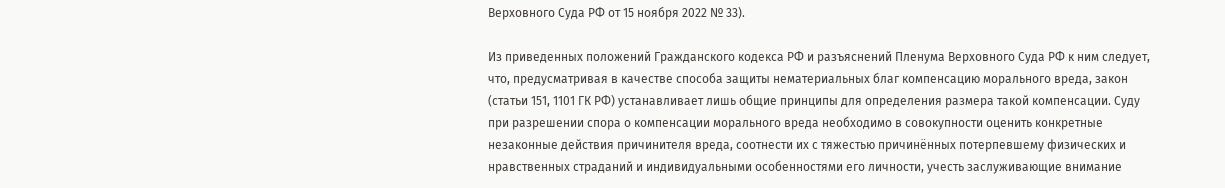Верховного Суда РФ от 15 ноября 2022 № 33).

Из приведенных положений Гражданского кодекса РФ и разъяснений Пленума Верховного Суда РФ к ним следует, что, предусматривая в качестве способа защиты нематериальных благ компенсацию морального вреда, закон (статьи 151, 1101 ГК РФ) устанавливает лишь общие принципы для определения размера такой компенсации. Суду при разрешении спора о компенсации морального вреда необходимо в совокупности оценить конкретные незаконные действия причинителя вреда, соотнести их с тяжестью причинённых потерпевшему физических и нравственных страданий и индивидуальными особенностями его личности, учесть заслуживающие внимание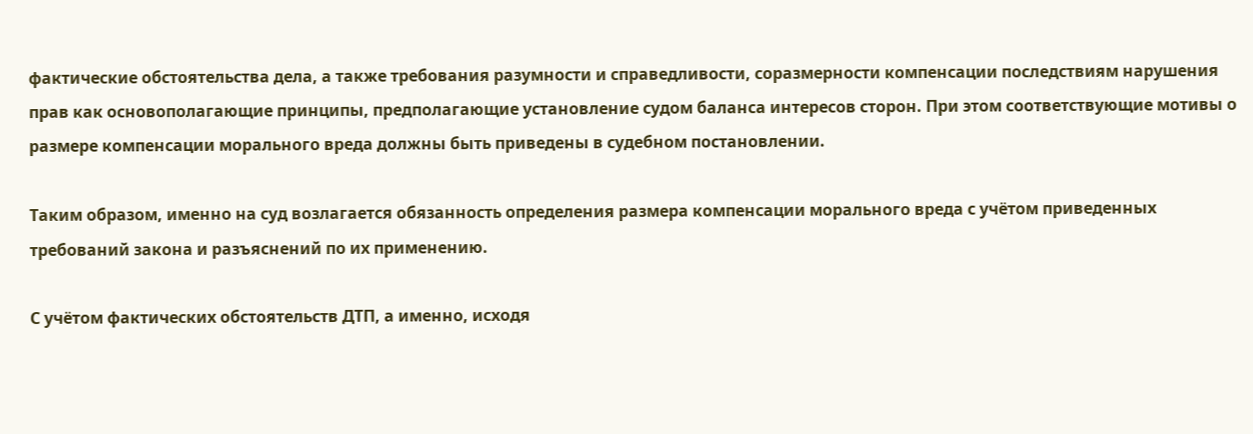фактические обстоятельства дела, а также требования разумности и справедливости, соразмерности компенсации последствиям нарушения прав как основополагающие принципы, предполагающие установление судом баланса интересов сторон. При этом соответствующие мотивы о размере компенсации морального вреда должны быть приведены в судебном постановлении.

Таким образом, именно на суд возлагается обязанность определения размера компенсации морального вреда с учётом приведенных требований закона и разъяснений по их применению.

С учётом фактических обстоятельств ДТП, а именно, исходя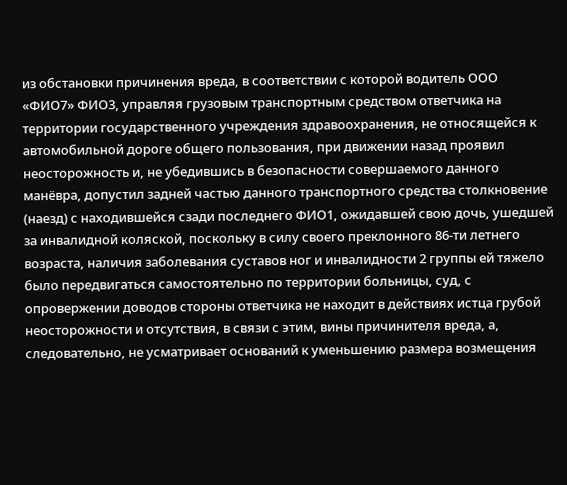из обстановки причинения вреда, в соответствии с которой водитель ООО «ФИО7» ФИО3, управляя грузовым транспортным средством ответчика на территории государственного учреждения здравоохранения, не относящейся к автомобильной дороге общего пользования, при движении назад проявил неосторожность и, не убедившись в безопасности совершаемого данного манёвра, допустил задней частью данного транспортного средства столкновение (наезд) с находившейся сзади последнего ФИО1, ожидавшей свою дочь, ушедшей за инвалидной коляской, поскольку в силу своего преклонного 86-ти летнего возраста, наличия заболевания суставов ног и инвалидности 2 группы ей тяжело было передвигаться самостоятельно по территории больницы, суд, с опровержении доводов стороны ответчика не находит в действиях истца грубой неосторожности и отсутствия, в связи с этим, вины причинителя вреда, а, следовательно, не усматривает оснований к уменьшению размера возмещения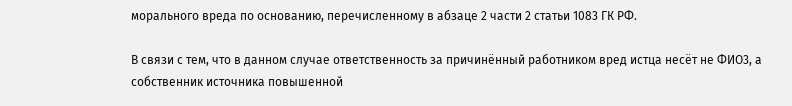морального вреда по основанию, перечисленному в абзаце 2 части 2 статьи 1083 ГК РФ.

В связи с тем, что в данном случае ответственность за причинённый работником вред истца несёт не ФИО3, а собственник источника повышенной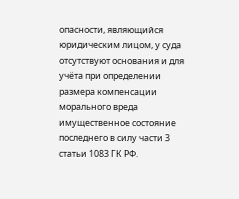опасности, являющийся юридическим лицом, у суда отсутствуют основания и для учёта при определении размера компенсации морального вреда имущественное состояние последнего в силу части 3 статьи 1083 ГК РФ.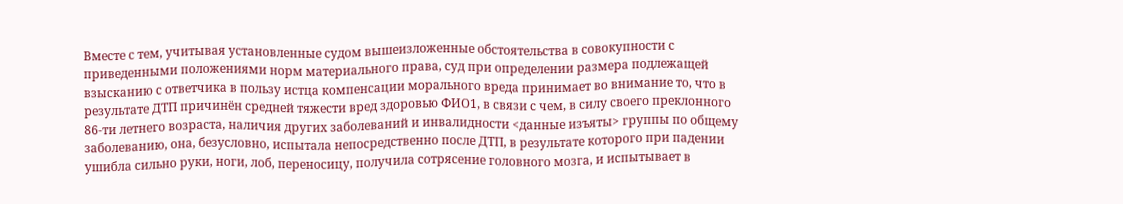Вместе с тем, учитывая установленные судом вышеизложенные обстоятельства в совокупности с приведенными положениями норм материального права, суд при определении размера подлежащей взысканию с ответчика в пользу истца компенсации морального вреда принимает во внимание то, что в результате ДТП причинён средней тяжести вред здоровью ФИО1, в связи с чем, в силу своего преклонного 86-ти летнего возраста, наличия других заболеваний и инвалидности <данные изъяты> группы по общему заболеванию, она, безусловно, испытала непосредственно после ДТП, в результате которого при падении ушибла сильно руки, ноги, лоб, переносицу, получила сотрясение головного мозга, и испытывает в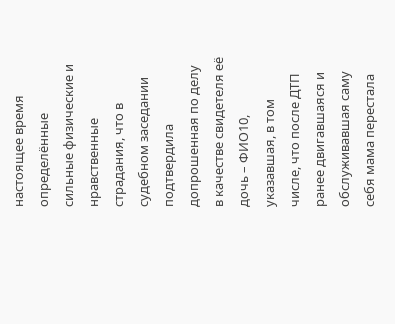настоящее время определённые сильные физические и нравственные страдания, что в судебном заседании подтвердила допрошенная по делу в качестве свидетеля её дочь – ФИО10, указавшая, в том числе, что после ДТП ранее двигавшаяся и обслуживавшая саму себя мама перестала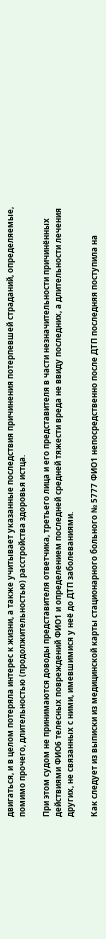двигаться, и в целом потеряла интерес к жизни, а также учитывает указанные последствия причинения потерпевшей страданий, определяемые, помимо прочего, длительностью (продолжительностью) расстройства здоровья истца.

При этом судом не принимаются доводы представителя ответчика, третьего лица и его представителя в части незначительности причинённых действиями ФИО6 телесных повреждений ФИО1 и определением последней средней тяжести вреда не ввиду последних, а длительности лечения других, не связанных с ними, имевшимися у неё до ДТП заболеваниями.

Как следует из выписки из медицинской карты стационарного больного № 5777 ФИО1 непосредственно после ДТП последняя поступила на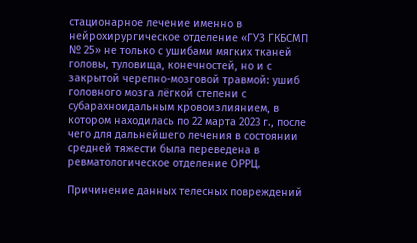стационарное лечение именно в нейрохирургическое отделение «ГУЗ ГКБСМП № 25» не только с ушибами мягких тканей головы, туловища, конечностей, но и с закрытой черепно-мозговой травмой: ушиб головного мозга лёгкой степени с субарахноидальным кровоизлиянием, в котором находилась по 22 марта 2023 г., после чего для дальнейшего лечения в состоянии средней тяжести была переведена в ревматологическое отделение ОРРЦ.

Причинение данных телесных повреждений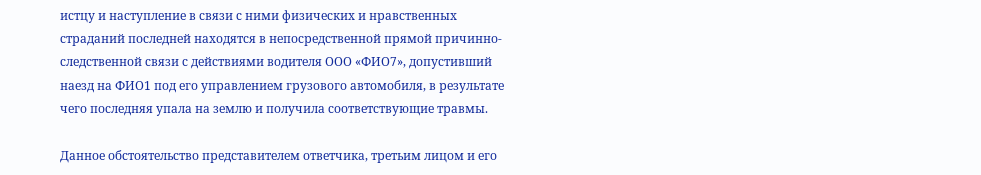истцу и наступление в связи с ними физических и нравственных страданий последней находятся в непосредственной прямой причинно-следственной связи с действиями водителя ООО «ФИО7», допустивший наезд на ФИО1 под его управлением грузового автомобиля, в результате чего последняя упала на землю и получила соответствующие травмы.

Данное обстоятельство представителем ответчика, третьим лицом и его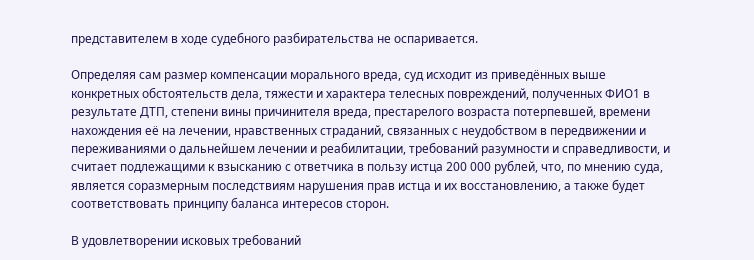представителем в ходе судебного разбирательства не оспаривается.

Определяя сам размер компенсации морального вреда, суд исходит из приведённых выше конкретных обстоятельств дела, тяжести и характера телесных повреждений, полученных ФИО1 в результате ДТП, степени вины причинителя вреда, престарелого возраста потерпевшей, времени нахождения её на лечении, нравственных страданий, связанных с неудобством в передвижении и переживаниями о дальнейшем лечении и реабилитации, требований разумности и справедливости, и считает подлежащими к взысканию с ответчика в пользу истца 200 000 рублей, что, по мнению суда, является соразмерным последствиям нарушения прав истца и их восстановлению, а также будет соответствовать принципу баланса интересов сторон.

В удовлетворении исковых требований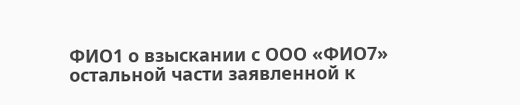ФИО1 о взыскании с ООО «ФИО7» остальной части заявленной к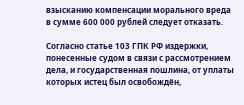взысканию компенсации морального вреда в сумме 600 000 рублей следует отказать.

Согласно статье 103 ГПК РФ издержки, понесенные судом в связи с рассмотрением дела, и государственная пошлина, от уплаты которых истец был освобождён,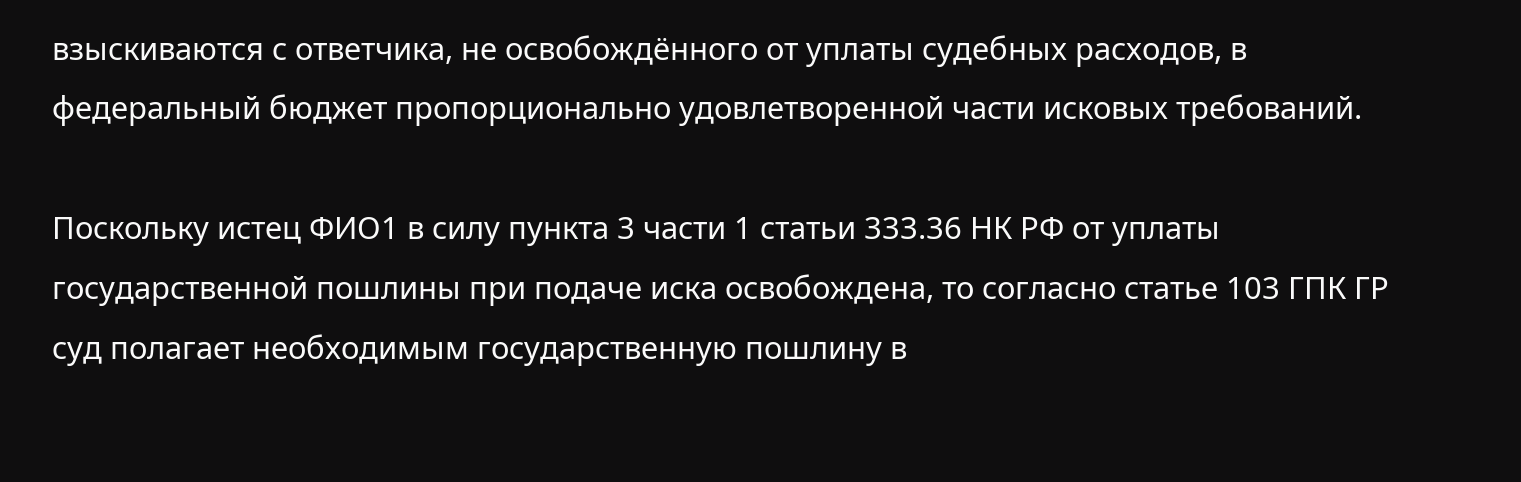взыскиваются с ответчика, не освобождённого от уплаты судебных расходов, в федеральный бюджет пропорционально удовлетворенной части исковых требований.

Поскольку истец ФИО1 в силу пункта 3 части 1 статьи 333.36 НК РФ от уплаты государственной пошлины при подаче иска освобождена, то согласно статье 103 ГПК ГР суд полагает необходимым государственную пошлину в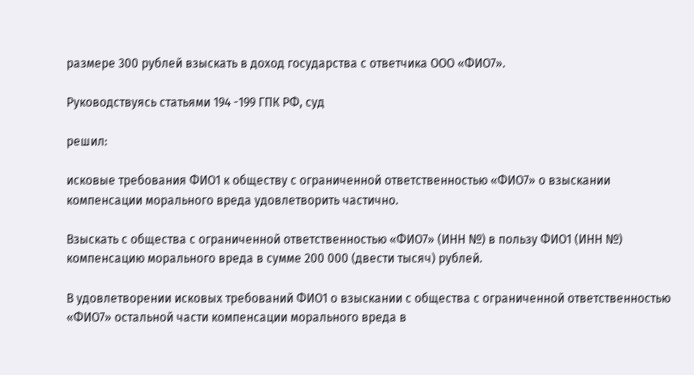размере 300 рублей взыскать в доход государства с ответчика ООО «ФИО7».

Руководствуясь статьями 194 -199 ГПК РФ, суд

решил:

исковые требования ФИО1 к обществу с ограниченной ответственностью «ФИО7» о взыскании компенсации морального вреда удовлетворить частично.

Взыскать с общества с ограниченной ответственностью «ФИО7» (ИНН №) в пользу ФИО1 (ИНН №) компенсацию морального вреда в сумме 200 000 (двести тысяч) рублей.

В удовлетворении исковых требований ФИО1 о взыскании с общества с ограниченной ответственностью «ФИО7» остальной части компенсации морального вреда в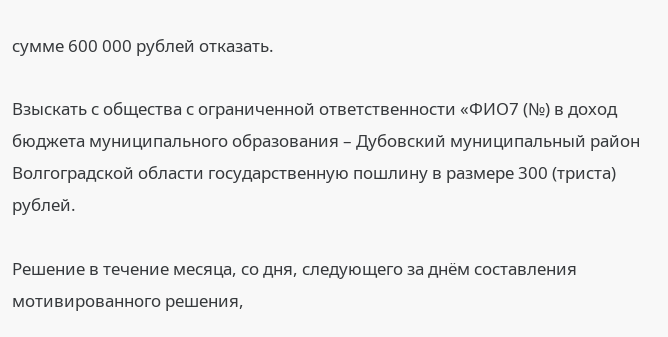сумме 600 000 рублей отказать.

Взыскать с общества с ограниченной ответственности «ФИО7 (№) в доход бюджета муниципального образования – Дубовский муниципальный район Волгоградской области государственную пошлину в размере 300 (триста) рублей.

Решение в течение месяца, со дня, следующего за днём составления мотивированного решения,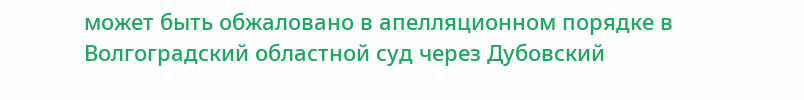может быть обжаловано в апелляционном порядке в Волгоградский областной суд через Дубовский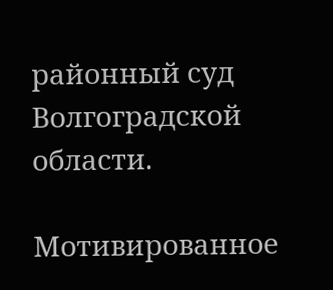районный суд Волгоградской области.

Мотивированное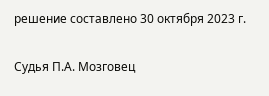решение составлено 30 октября 2023 г.

Судья П.А. Мозговец